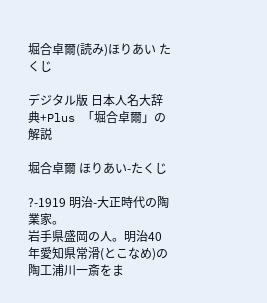堀合卓爾(読み)ほりあい たくじ

デジタル版 日本人名大辞典+Plus 「堀合卓爾」の解説

堀合卓爾 ほりあい-たくじ

?-1919 明治-大正時代の陶業家。
岩手県盛岡の人。明治40年愛知県常滑(とこなめ)の陶工浦川一斎をま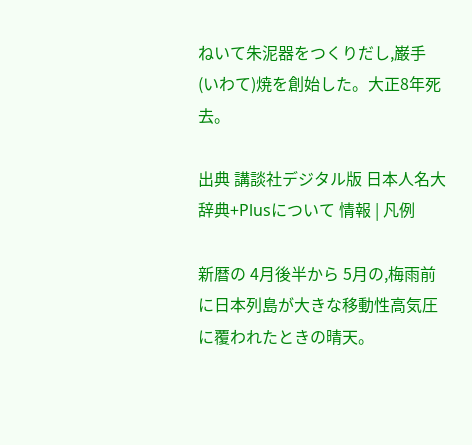ねいて朱泥器をつくりだし,巌手(いわて)焼を創始した。大正8年死去。

出典 講談社デジタル版 日本人名大辞典+Plusについて 情報 | 凡例

新暦の 4月後半から 5月の,梅雨前に日本列島が大きな移動性高気圧に覆われたときの晴天。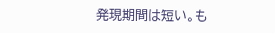発現期間は短い。も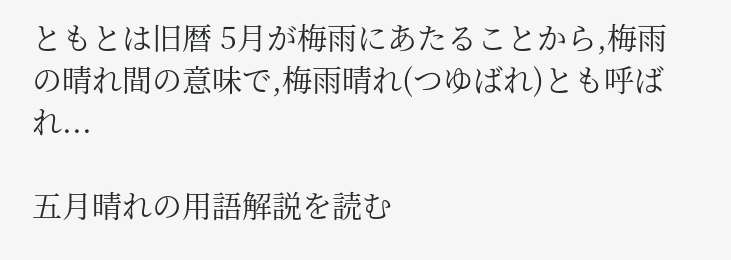ともとは旧暦 5月が梅雨にあたることから,梅雨の晴れ間の意味で,梅雨晴れ(つゆばれ)とも呼ばれ...

五月晴れの用語解説を読む